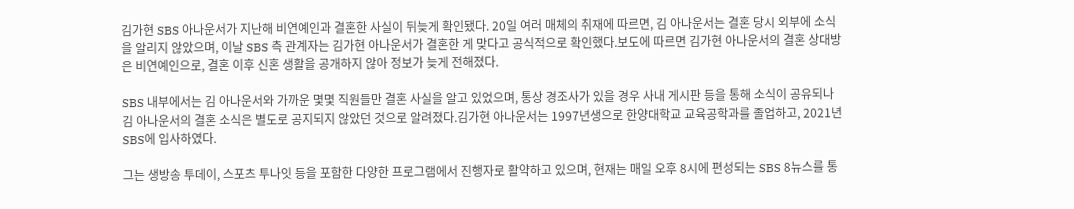김가현 SBS 아나운서가 지난해 비연예인과 결혼한 사실이 뒤늦게 확인됐다. 20일 여러 매체의 취재에 따르면, 김 아나운서는 결혼 당시 외부에 소식을 알리지 않았으며, 이날 SBS 측 관계자는 김가현 아나운서가 결혼한 게 맞다고 공식적으로 확인했다.보도에 따르면 김가현 아나운서의 결혼 상대방은 비연예인으로, 결혼 이후 신혼 생활을 공개하지 않아 정보가 늦게 전해졌다.

SBS 내부에서는 김 아나운서와 가까운 몇몇 직원들만 결혼 사실을 알고 있었으며, 통상 경조사가 있을 경우 사내 게시판 등을 통해 소식이 공유되나 김 아나운서의 결혼 소식은 별도로 공지되지 않았던 것으로 알려졌다.김가현 아나운서는 1997년생으로 한양대학교 교육공학과를 졸업하고, 2021년 SBS에 입사하였다.

그는 생방송 투데이, 스포츠 투나잇 등을 포함한 다양한 프로그램에서 진행자로 활약하고 있으며, 현재는 매일 오후 8시에 편성되는 SBS 8뉴스를 통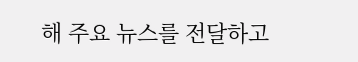해 주요 뉴스를 전달하고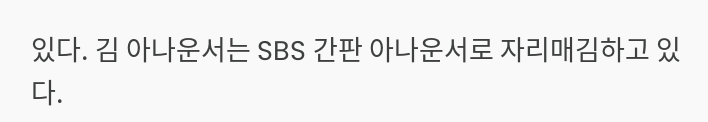있다. 김 아나운서는 SBS 간판 아나운서로 자리매김하고 있다.